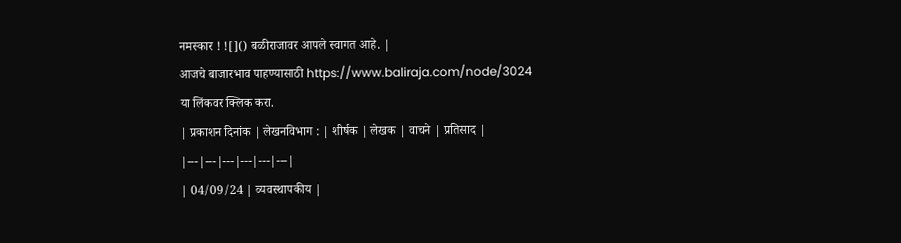नमस्कार ! ![]() बळीराजावर आपले स्वागत आहे. |
आजचे बाजारभाव पाहण्यासाठी https://www.baliraja.com/node/3024 या लिंकवर क्लिक करा.
| प्रकाशन दिनांक | लेखनविभाग : | शीर्षक | लेखक | वाचने | प्रतिसाद |
|---|---|---|---|---|---|
| 04/09/24 | व्यवस्थापकीय |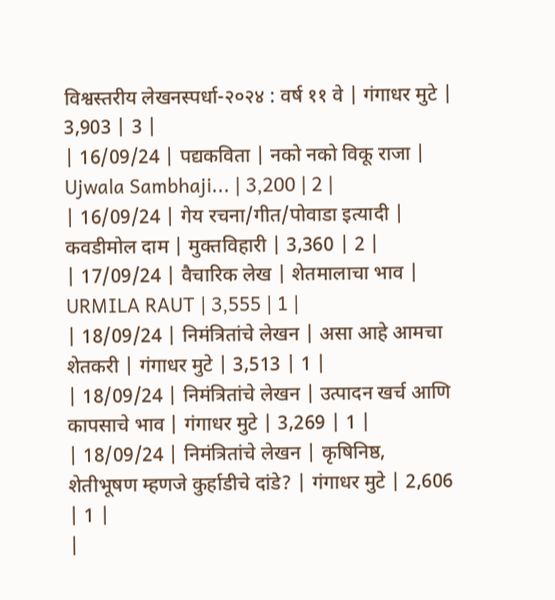विश्वस्तरीय लेखनस्पर्धा-२०२४ : वर्ष ११ वे | गंगाधर मुटे | 3,903 | 3 |
| 16/09/24 | पद्यकविता | नको नको विकू राजा | Ujwala Sambhaji... | 3,200 | 2 |
| 16/09/24 | गेय रचना/गीत/पोवाडा इत्यादी | कवडीमोल दाम | मुक्तविहारी | 3,360 | 2 |
| 17/09/24 | वैचारिक लेख | शेतमालाचा भाव | URMILA RAUT | 3,555 | 1 |
| 18/09/24 | निमंत्रितांचे लेखन | असा आहे आमचा शेतकरी | गंगाधर मुटे | 3,513 | 1 |
| 18/09/24 | निमंत्रितांचे लेखन | उत्पादन खर्च आणि कापसाचे भाव | गंगाधर मुटे | 3,269 | 1 |
| 18/09/24 | निमंत्रितांचे लेखन | कृषिनिष्ठ, शेतीभूषण म्हणजे कुर्हाडीचे दांडे? | गंगाधर मुटे | 2,606 | 1 |
|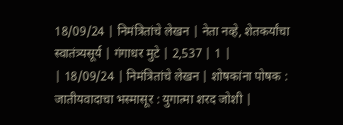18/09/24 | निमंत्रितांचे लेखन | नेता नव्हे, शेतकर्यांचा स्वातंत्र्यसूर्य | गंगाधर मुटे | 2,537 | 1 |
| 18/09/24 | निमंत्रितांचे लेखन | शोषकांना पोषक : जातीयवादाचा भस्मासूर : युगात्मा शरद जोशी |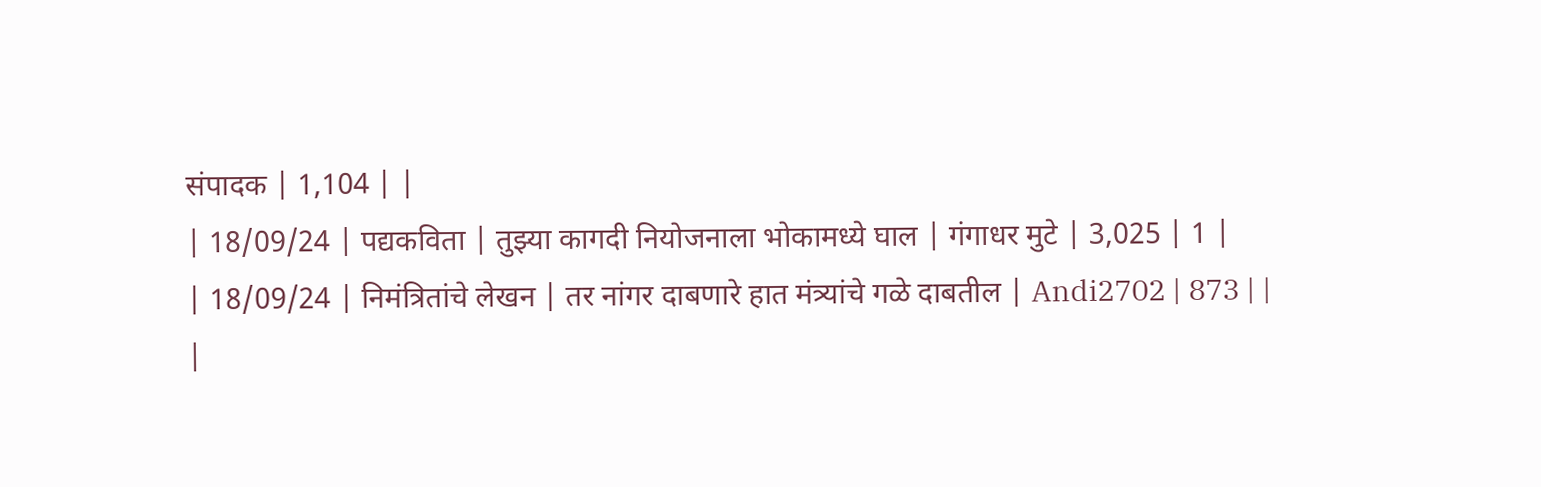संपादक | 1,104 | |
| 18/09/24 | पद्यकविता | तुझ्या कागदी नियोजनाला भोकामध्ये घाल | गंगाधर मुटे | 3,025 | 1 |
| 18/09/24 | निमंत्रितांचे लेखन | तर नांगर दाबणारे हात मंत्र्यांचे गळे दाबतील | Andi2702 | 873 | |
|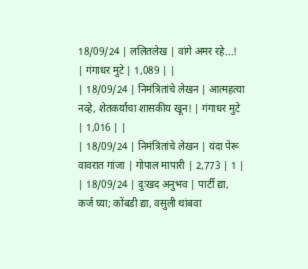18/09/24 | ललितलेख | वांगे अमर रहे...! | गंगाधर मुटे | 1,089 | |
| 18/09/24 | निमंत्रितांचे लेखन | आत्महत्या नव्हे, शेतकर्यांचा शासकीय खून! | गंगाधर मुटे | 1,016 | |
| 18/09/24 | निमंत्रितांचे लेखन | यंदा पेरू वावरात गांजा | गोपाल मापारी | 2,773 | 1 |
| 18/09/24 | दुःखद अनुभव | पार्टी द्या, कर्ज घ्या; कोंबडी द्या, वसुली थांबवा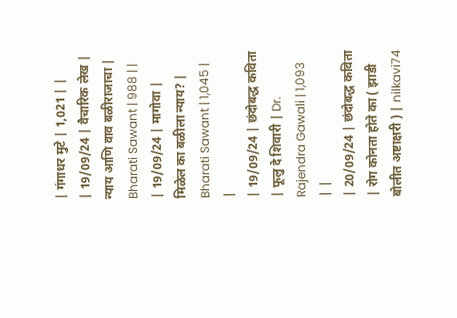| गंगाधर मुटे | 1,021 | |
| 19/09/24 | वैचारिक लेख | न्याय आणि वाव बळीराजाचा | Bharati Sawant | 988 | |
| 19/09/24 | मागोवा | मिळेल का बळीला न्याय? | Bharati Sawant | 1,045 | |
| 19/09/24 | छंदोबद्ध कविता | फूलु दे शिवारी | Dr. Rajendra Gawali | 1,093 | |
| 20/09/24 | छंदोबद्ध कविता | रोग कोनता होते का ( झाडी बोलीत अष्टाक्षरी ) | nilkavi74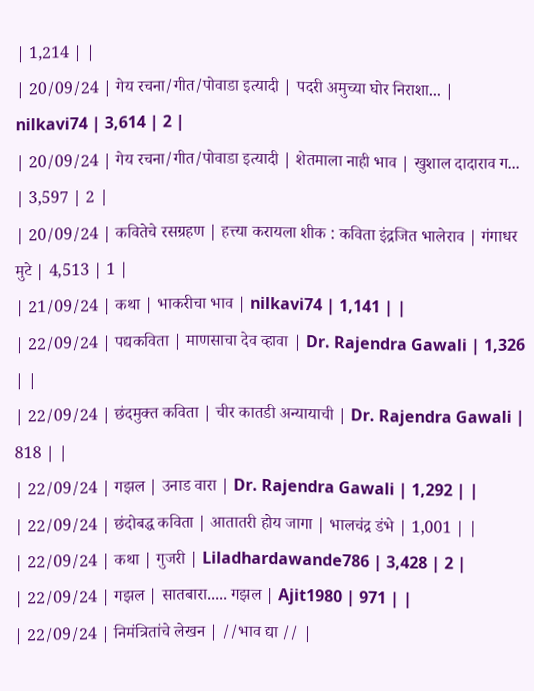| 1,214 | |
| 20/09/24 | गेय रचना/गीत/पोवाडा इत्यादी | पदरी अमुच्या घोर निराशा... | nilkavi74 | 3,614 | 2 |
| 20/09/24 | गेय रचना/गीत/पोवाडा इत्यादी | शेतमाला नाही भाव | खुशाल दादाराव ग... | 3,597 | 2 |
| 20/09/24 | कवितेचे रसग्रहण | हत्त्या करायला शीक : कविता इंद्रजित भालेराव | गंगाधर मुटे | 4,513 | 1 |
| 21/09/24 | कथा | भाकरीचा भाव | nilkavi74 | 1,141 | |
| 22/09/24 | पद्यकविता | माणसाचा देव व्हावा | Dr. Rajendra Gawali | 1,326 | |
| 22/09/24 | छंदमुक्त कविता | चीर कातडी अन्यायाची | Dr. Rajendra Gawali | 818 | |
| 22/09/24 | गझल | उनाड वारा | Dr. Rajendra Gawali | 1,292 | |
| 22/09/24 | छंदोबद्ध कविता | आतातरी होय जागा | भालचंद्र डंभे | 1,001 | |
| 22/09/24 | कथा | गुजरी | Liladhardawande786 | 3,428 | 2 |
| 22/09/24 | गझल | सातबारा..... गझल | Ajit1980 | 971 | |
| 22/09/24 | निमंत्रितांचे लेखन | //भाव द्या // |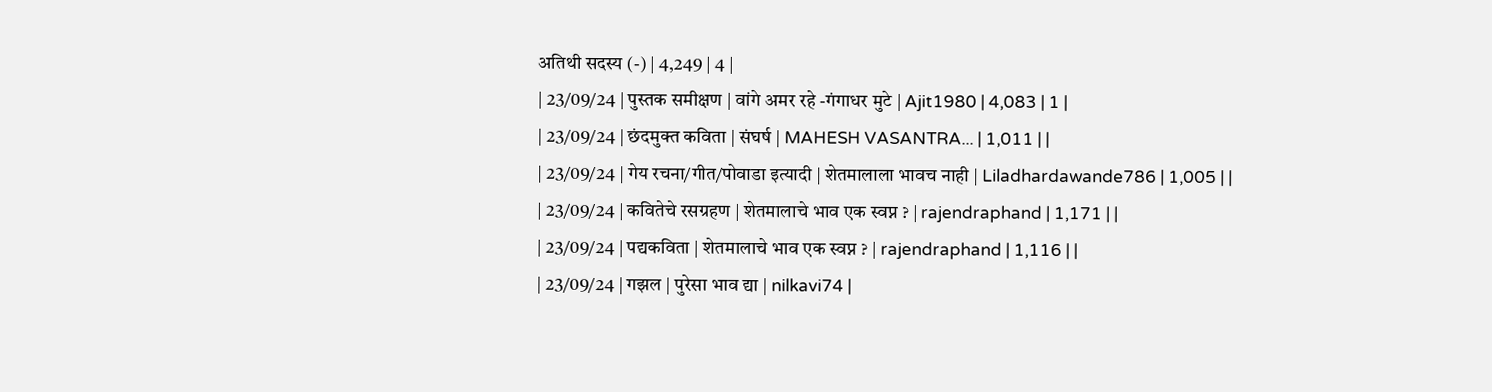अतिथी सदस्य (-) | 4,249 | 4 |
| 23/09/24 | पुस्तक समीक्षण | वांगे अमर रहे -गंगाधर मुटे | Ajit1980 | 4,083 | 1 |
| 23/09/24 | छंदमुक्त कविता | संघर्ष | MAHESH VASANTRA... | 1,011 | |
| 23/09/24 | गेय रचना/गीत/पोवाडा इत्यादी | शेतमालाला भावच नाही | Liladhardawande786 | 1,005 | |
| 23/09/24 | कवितेचे रसग्रहण | शेतमालाचे भाव एक स्वप्न ? | rajendraphand | 1,171 | |
| 23/09/24 | पद्यकविता | शेतमालाचे भाव एक स्वप्न ? | rajendraphand | 1,116 | |
| 23/09/24 | गझल | पुरेसा भाव द्या | nilkavi74 |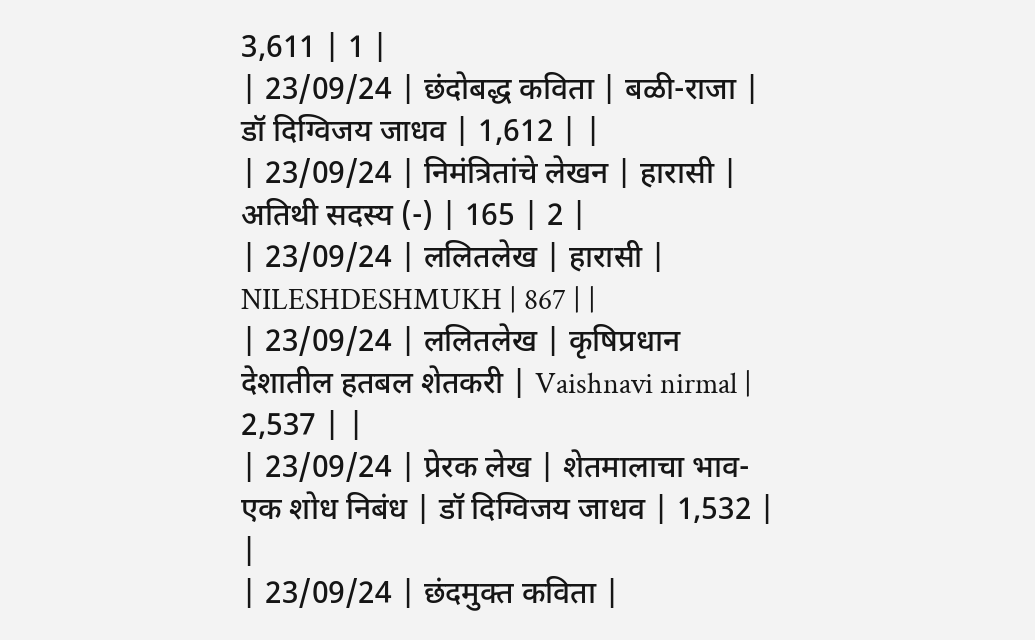3,611 | 1 |
| 23/09/24 | छंदोबद्ध कविता | बळी-राजा | डॉ दिग्विजय जाधव | 1,612 | |
| 23/09/24 | निमंत्रितांचे लेखन | हारासी | अतिथी सदस्य (-) | 165 | 2 |
| 23/09/24 | ललितलेख | हारासी | NILESHDESHMUKH | 867 | |
| 23/09/24 | ललितलेख | कृषिप्रधान देशातील हतबल शेतकरी | Vaishnavi nirmal | 2,537 | |
| 23/09/24 | प्रेरक लेख | शेतमालाचा भाव- एक शोध निबंध | डॉ दिग्विजय जाधव | 1,532 | |
| 23/09/24 | छंदमुक्त कविता |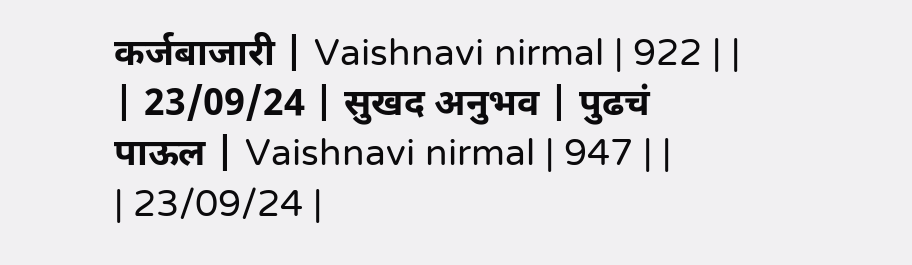कर्जबाजारी | Vaishnavi nirmal | 922 | |
| 23/09/24 | सुखद अनुभव | पुढचं पाऊल | Vaishnavi nirmal | 947 | |
| 23/09/24 |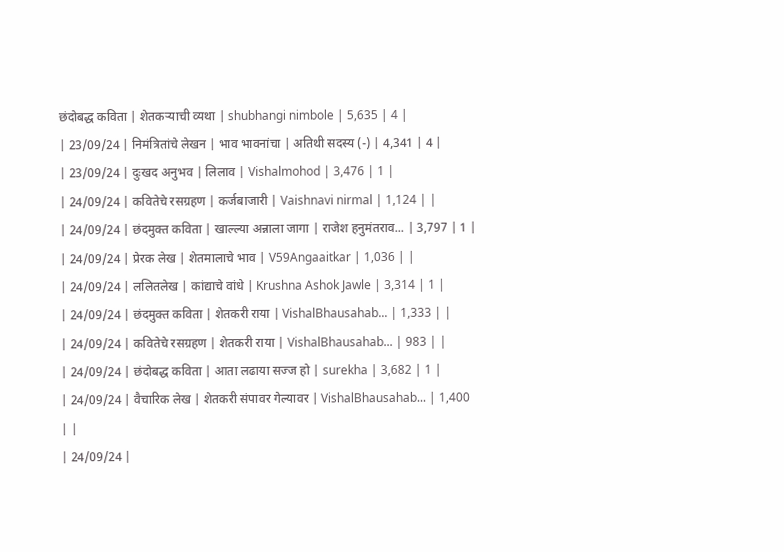छंदोबद्ध कविता | शेतकऱ्याची व्यथा | shubhangi nimbole | 5,635 | 4 |
| 23/09/24 | निमंत्रितांचे लेखन | भाव भावनांचा | अतिथी सदस्य (-) | 4,341 | 4 |
| 23/09/24 | दुःखद अनुभव | लिलाव | Vishalmohod | 3,476 | 1 |
| 24/09/24 | कवितेचे रसग्रहण | कर्जबाजारी | Vaishnavi nirmal | 1,124 | |
| 24/09/24 | छंदमुक्त कविता | खाल्ल्या अन्नाला जागा | राजेश हनुमंतराव... | 3,797 | 1 |
| 24/09/24 | प्रेरक लेख | शेतमालाचे भाव | V59Angaaitkar | 1,036 | |
| 24/09/24 | ललितलेख | कांद्याचे वांधे | Krushna Ashok Jawle | 3,314 | 1 |
| 24/09/24 | छंदमुक्त कविता | शेतकरी राया | VishalBhausahab... | 1,333 | |
| 24/09/24 | कवितेचे रसग्रहण | शेतकरी राया | VishalBhausahab... | 983 | |
| 24/09/24 | छंदोबद्ध कविता | आता लढाया सज्ज हो | surekha | 3,682 | 1 |
| 24/09/24 | वैचारिक लेख | शेतकरी संपावर गेल्यावर | VishalBhausahab... | 1,400 | |
| 24/09/24 |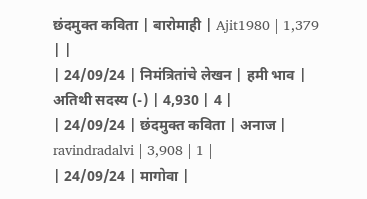छंदमुक्त कविता | बारोमाही | Ajit1980 | 1,379 | |
| 24/09/24 | निमंत्रितांचे लेखन | हमी भाव | अतिथी सदस्य (-) | 4,930 | 4 |
| 24/09/24 | छंदमुक्त कविता | अनाज | ravindradalvi | 3,908 | 1 |
| 24/09/24 | मागोवा |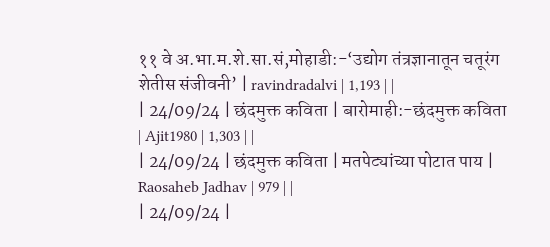११ वे अ.भा.म.शे.सा.सं,मोहाडी:-‘उद्योग तंत्रज्ञानातून चतूरंग शेतीस संजीवनी’ | ravindradalvi | 1,193 | |
| 24/09/24 | छंदमुक्त कविता | बारोमाही:-छंदमुक्त कविता | Ajit1980 | 1,303 | |
| 24/09/24 | छंदमुक्त कविता | मतपेट्यांच्या पोटात पाय | Raosaheb Jadhav | 979 | |
| 24/09/24 |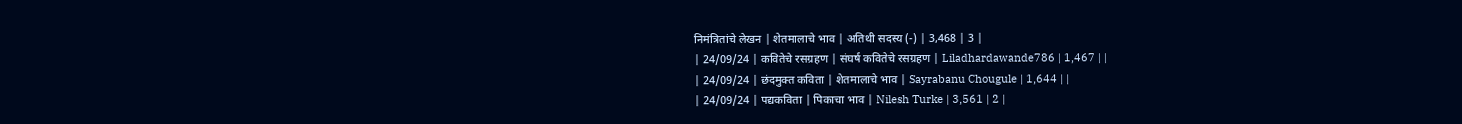निमंत्रितांचे लेखन | शेतमालाचे भाव | अतिथी सदस्य (-) | 3,468 | 3 |
| 24/09/24 | कवितेचे रसग्रहण | संघर्ष कवितेचे रसग्रहण | Liladhardawande786 | 1,467 | |
| 24/09/24 | छंदमुक्त कविता | शेतमालाचे भाव | Sayrabanu Chougule | 1,644 | |
| 24/09/24 | पद्यकविता | पिकाचा भाव | Nilesh Turke | 3,561 | 2 |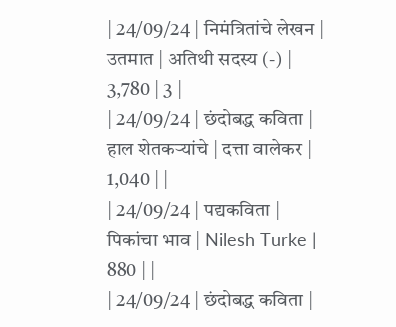| 24/09/24 | निमंत्रितांचे लेखन | उतमात | अतिथी सदस्य (-) | 3,780 | 3 |
| 24/09/24 | छंदोबद्ध कविता | हाल शेतकऱ्यांचे | दत्ता वालेकर | 1,040 | |
| 24/09/24 | पद्यकविता | पिकांचा भाव | Nilesh Turke | 880 | |
| 24/09/24 | छंदोबद्ध कविता |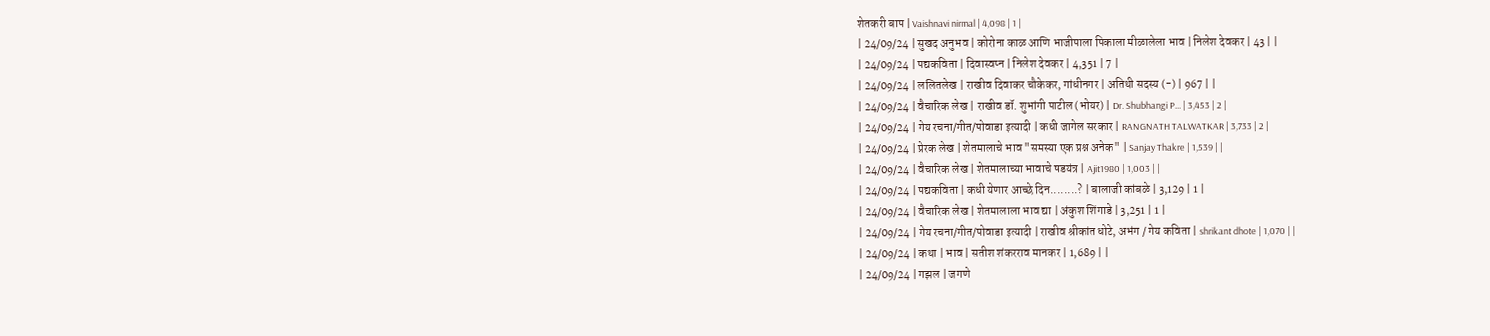शेतकरी बाप | Vaishnavi nirmal | 4,098 | 1 |
| 24/09/24 | सुखद अनुभव | कोरोना काळ आणि भाजीपाला पिकाला मीळालेला भाव | निलेश देवकर | 43 | |
| 24/09/24 | पद्यकविता | दिवास्वप्न | निलेश देवकर | 4,351 | 7 |
| 24/09/24 | ललितलेख | राखीव दिवाकर चौकेकर, गांधीनगर | अतिथी सदस्य (-) | 967 | |
| 24/09/24 | वैचारिक लेख | राखीव डॉ. शुभांगी पाटील (भोयर) | Dr. Shubhangi P... | 3,453 | 2 |
| 24/09/24 | गेय रचना/गीत/पोवाडा इत्यादी | कधी जागेल सरकार | RANGNATH TALWATKAR | 3,733 | 2 |
| 24/09/24 | प्रेरक लेख | शेतमालाचे भाव "समस्या एक प्रश्न अनेक" | Sanjay Thakre | 1,539 | |
| 24/09/24 | वैचारिक लेख | शेतमालाच्या भावाचे षडयंत्र | Ajit1980 | 1,003 | |
| 24/09/24 | पद्यकविता | कधी येणार आच्छे दिन........? | बालाजी कांबळे | 3,129 | 1 |
| 24/09/24 | वैचारिक लेख | शेतमालाला भाव द्या | अंकुश शिंगाडे | 3,251 | 1 |
| 24/09/24 | गेय रचना/गीत/पोवाडा इत्यादी | राखीव श्रीकांत धोटे, अभंग / गेय कविता | shrikant dhote | 1,070 | |
| 24/09/24 | कथा | भाव | सतीश शंकरराव मानकर | 1,689 | |
| 24/09/24 | गझल | जगणे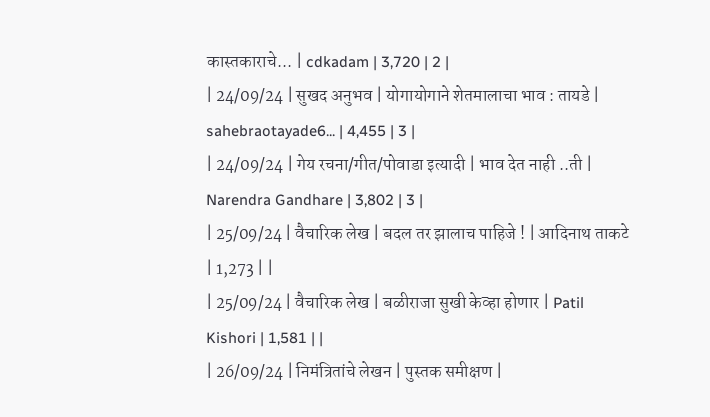कास्तकाराचे... | cdkadam | 3,720 | 2 |
| 24/09/24 | सुखद अनुभव | योगायोगाने शेतमालाचा भाव : तायडे | sahebraotayade6... | 4,455 | 3 |
| 24/09/24 | गेय रचना/गीत/पोवाडा इत्यादी | भाव देत नाही ..ती | Narendra Gandhare | 3,802 | 3 |
| 25/09/24 | वैचारिक लेख | बदल तर झालाच पाहिजे ! | आदिनाथ ताकटे | 1,273 | |
| 25/09/24 | वैचारिक लेख | बळीराजा सुखी केव्हा होणार | Patil Kishori | 1,581 | |
| 26/09/24 | निमंत्रितांचे लेखन | पुस्तक समीक्षण |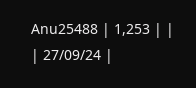Anu25488 | 1,253 | |
| 27/09/24 |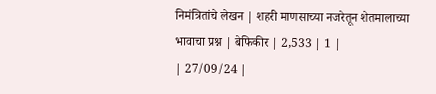निमंत्रितांचे लेखन | शहरी माणसाच्या नजरेतून शेतमालाच्या भावाचा प्रश्न | बेफिकीर | 2,533 | 1 |
| 27/09/24 |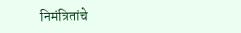निमंत्रितांचे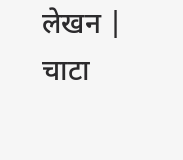लेखन | चाटा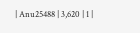| Anu25488 | 3,620 | 1 |